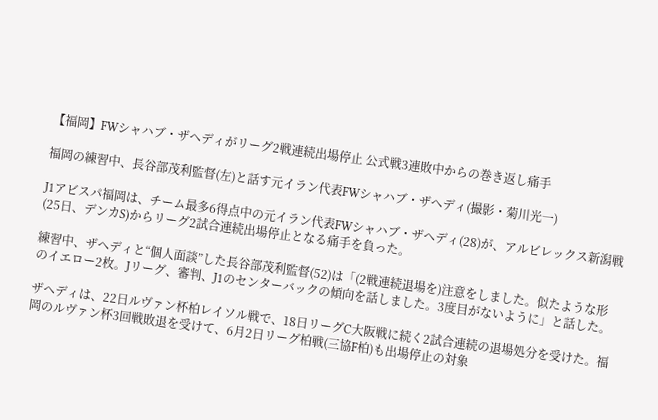【福岡】FWシャハブ・ザへディがリーグ2戦連続出場停止 公式戦3連敗中からの巻き返し痛手

福岡の練習中、長谷部茂利監督(左)と話す元イラン代表FWシャハブ・ザへディ(撮影・菊川光一)

J1アビスパ福岡は、チーム最多6得点中の元イラン代表FWシャハブ・ザへディ(28)が、アルビレックス新潟戦(25日、デンカS)からリーグ2試合連続出場停止となる痛手を負った。

練習中、ザへディと“個人面談”した長谷部茂利監督(52)は「(2戦連続退場を)注意をしました。似たような形のイエロー2枚。Jリーグ、審判、J1のセンターバックの傾向を話しました。3度目がないように」と話した。

ザへディは、22日ルヴァン杯柏レイソル戦で、18日リーグC大阪戦に続く2試合連続の退場処分を受けた。福岡のルヴァン杯3回戦敗退を受けて、6月2日リーグ柏戦(三協F柏)も出場停止の対象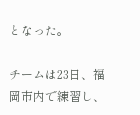となった。

チームは23日、福岡市内で練習し、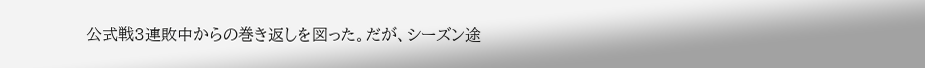公式戦3連敗中からの巻き返しを図った。だが、シーズン途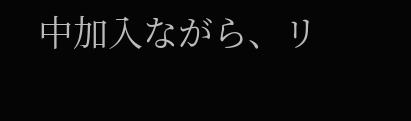中加入ながら、リ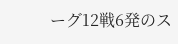ーグ12戦6発のス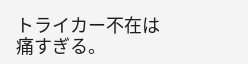トライカー不在は痛すぎる。